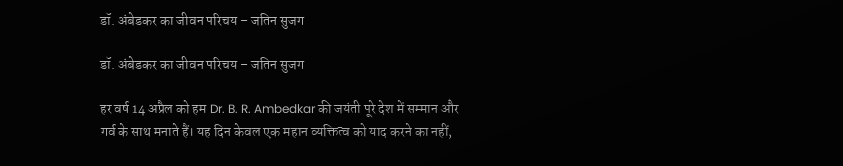डॉ. अंबेडकर का जीवन परिचय – जतिन सुजग

डॉ. अंबेडकर का जीवन परिचय – जतिन सुजग

हर वर्ष 14 अप्रैल को हम Dr. B. R. Ambedkar की जयंती पूरे देश में सम्मान और गर्व के साथ मनाते हैं। यह दिन केवल एक महान व्यक्तित्व को याद करने का नहीं,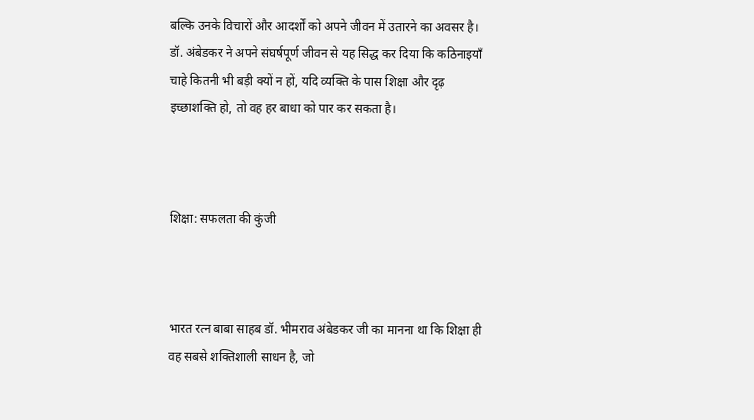बल्कि उनके विचारों और आदर्शों को अपने जीवन में उतारने का अवसर है। डॉ. अंबेडकर ने अपने संघर्षपूर्ण जीवन से यह सिद्ध कर दिया कि कठिनाइयाँ चाहे कितनी भी बड़ी क्यों न हों, यदि व्यक्ति के पास शिक्षा और दृढ़ इच्छाशक्ति हो, तो वह हर बाधा को पार कर सकता है।



शिक्षा: सफलता की कुंजी



भारत रत्न बाबा साहब डॉ. भीमराव अंबेडकर जी का मानना था कि शिक्षा ही वह सबसे शक्तिशाली साधन है, जो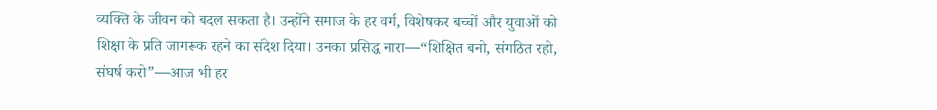व्यक्ति के जीवन को बदल सकता है। उन्होंने समाज के हर वर्ग, विशेषकर बच्चों और युवाओं को शिक्षा के प्रति जागरूक रहने का संदेश दिया। उनका प्रसिद्ध नारा—“शिक्षित बनो, संगठित रहो, संघर्ष करो”—आज भी हर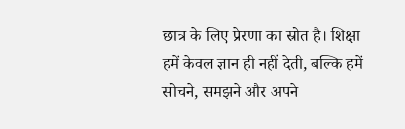छात्र के लिए प्रेरणा का स्रोत है। शिक्षा हमें केवल ज्ञान ही नहीं देती, बल्कि हमें सोचने, समझने और अपने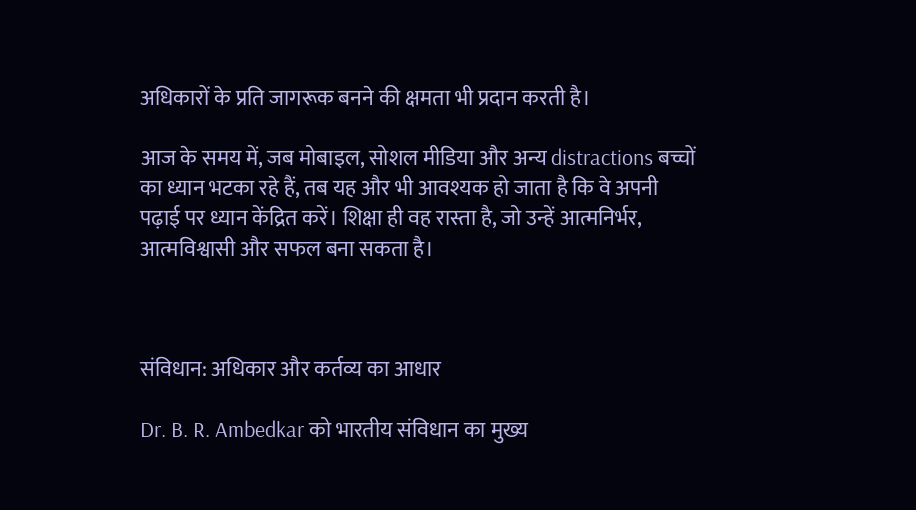अधिकारों के प्रति जागरूक बनने की क्षमता भी प्रदान करती है।

आज के समय में, जब मोबाइल, सोशल मीडिया और अन्य distractions बच्चों का ध्यान भटका रहे हैं, तब यह और भी आवश्यक हो जाता है कि वे अपनी पढ़ाई पर ध्यान केंद्रित करें। शिक्षा ही वह रास्ता है, जो उन्हें आत्मनिर्भर, आत्मविश्वासी और सफल बना सकता है।



संविधान: अधिकार और कर्तव्य का आधार

Dr. B. R. Ambedkar को भारतीय संविधान का मुख्य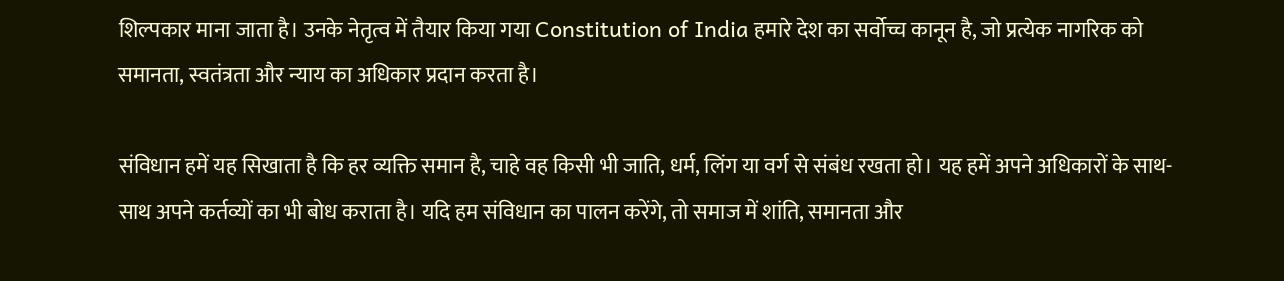शिल्पकार माना जाता है। उनके नेतृत्व में तैयार किया गया Constitution of India हमारे देश का सर्वोच्च कानून है, जो प्रत्येक नागरिक को समानता, स्वतंत्रता और न्याय का अधिकार प्रदान करता है।

संविधान हमें यह सिखाता है कि हर व्यक्ति समान है, चाहे वह किसी भी जाति, धर्म, लिंग या वर्ग से संबंध रखता हो। यह हमें अपने अधिकारों के साथ-साथ अपने कर्तव्यों का भी बोध कराता है। यदि हम संविधान का पालन करेंगे, तो समाज में शांति, समानता और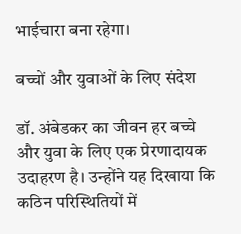भाईचारा बना रहेगा।

बच्चों और युवाओं के लिए संदेश

डॉ. अंबेडकर का जीवन हर बच्चे और युवा के लिए एक प्रेरणादायक उदाहरण है। उन्होंने यह दिखाया कि कठिन परिस्थितियों में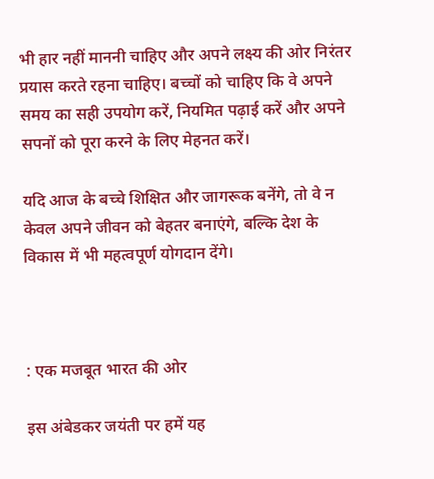भी हार नहीं माननी चाहिए और अपने लक्ष्य की ओर निरंतर प्रयास करते रहना चाहिए। बच्चों को चाहिए कि वे अपने समय का सही उपयोग करें, नियमित पढ़ाई करें और अपने सपनों को पूरा करने के लिए मेहनत करें।

यदि आज के बच्चे शिक्षित और जागरूक बनेंगे, तो वे न केवल अपने जीवन को बेहतर बनाएंगे, बल्कि देश के विकास में भी महत्वपूर्ण योगदान देंगे।



: एक मजबूत भारत की ओर

इस अंबेडकर जयंती पर हमें यह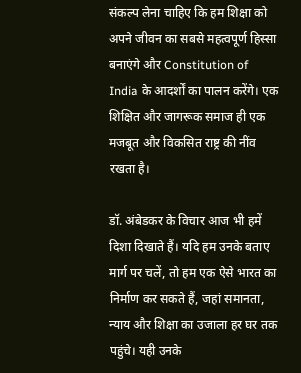संकल्प लेना चाहिए कि हम शिक्षा को अपने जीवन का सबसे महत्वपूर्ण हिस्सा बनाएंगे और Constitution of India के आदर्शों का पालन करेंगे। एक शिक्षित और जागरूक समाज ही एक मजबूत और विकसित राष्ट्र की नींव रखता है।

डॉ. अंबेडकर के विचार आज भी हमें दिशा दिखाते हैं। यदि हम उनके बताए मार्ग पर चलें, तो हम एक ऐसे भारत का निर्माण कर सकते हैं, जहां समानता, न्याय और शिक्षा का उजाला हर घर तक पहुंचे। यही उनके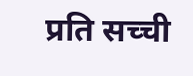प्रति सच्ची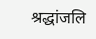श्रद्धांजलि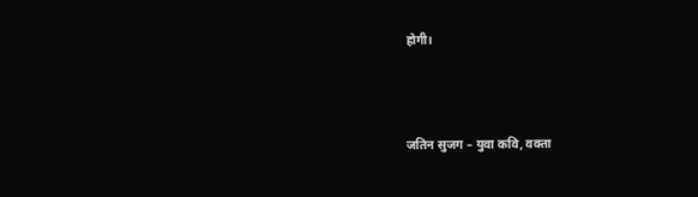होगी।



जतिन सुजग – युवा कवि, वक्ता